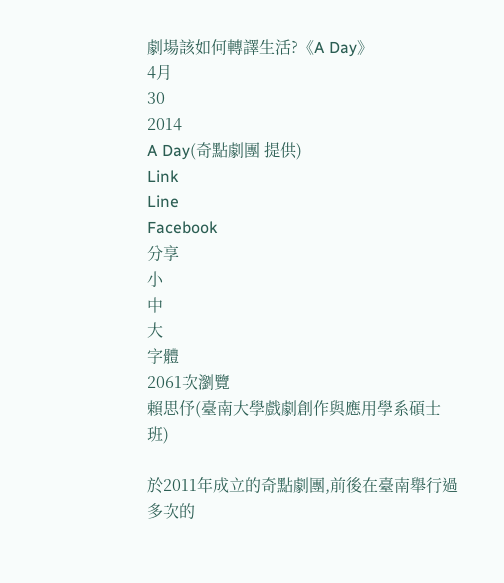劇場該如何轉譯生活?《A Day》
4月
30
2014
A Day(奇點劇團 提供)
Link
Line
Facebook
分享
小
中
大
字體
2061次瀏覽
賴思伃(臺南大學戲劇創作與應用學系碩士班)

於2011年成立的奇點劇團,前後在臺南舉行過多次的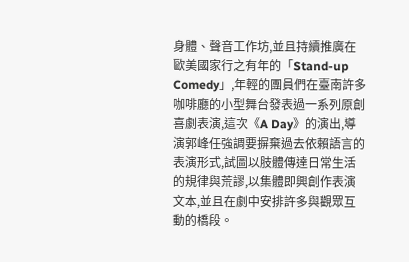身體、聲音工作坊,並且持續推廣在歐美國家行之有年的「Stand-up Comedy」,年輕的團員們在臺南許多咖啡廳的小型舞台發表過一系列原創喜劇表演,這次《A Day》的演出,導演郭峰任強調要摒棄過去依賴語言的表演形式,試圖以肢體傳達日常生活的規律與荒謬,以集體即興創作表演文本,並且在劇中安排許多與觀眾互動的橋段。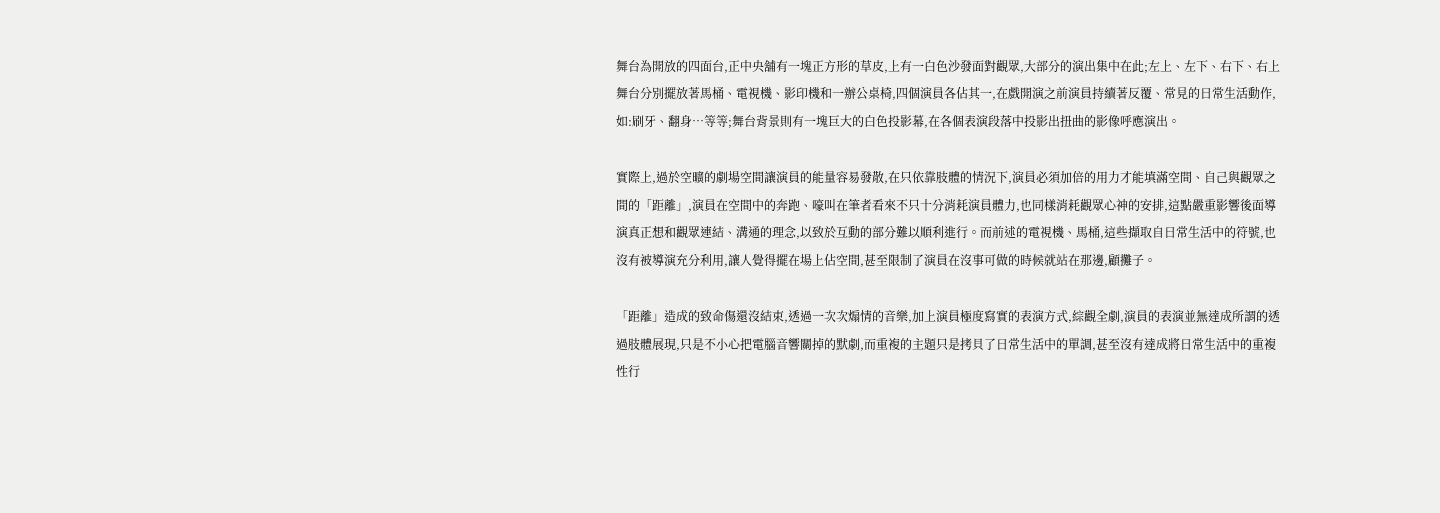舞台為開放的四面台,正中央舖有一塊正方形的草皮,上有一白色沙發面對觀眾,大部分的演出集中在此;左上、左下、右下、右上舞台分別擺放著馬桶、電視機、影印機和一辦公桌椅,四個演員各佔其一,在戲開演之前演員持續著反覆、常見的日常生活動作,如:刷牙、翻身…等等;舞台背景則有一塊巨大的白色投影幕,在各個表演段落中投影出扭曲的影像呼應演出。

實際上,過於空曠的劇場空間讓演員的能量容易發散,在只依靠肢體的情況下,演員必須加倍的用力才能填滿空間、自己與觀眾之間的「距離」,演員在空間中的奔跑、嚎叫在筆者看來不只十分消耗演員體力,也同樣消耗觀眾心神的安排,這點嚴重影響後面導演真正想和觀眾連結、溝通的理念,以致於互動的部分難以順利進行。而前述的電視機、馬桶,這些擷取自日常生活中的符號,也沒有被導演充分利用,讓人覺得擺在場上佔空間,甚至限制了演員在沒事可做的時候就站在那邊,顧攤子。

「距離」造成的致命傷還沒結束,透過一次次煽情的音樂,加上演員極度寫實的表演方式,綜觀全劇,演員的表演並無達成所謂的透過肢體展現,只是不小心把電腦音響關掉的默劇,而重複的主題只是拷貝了日常生活中的單調,甚至沒有達成將日常生活中的重複性行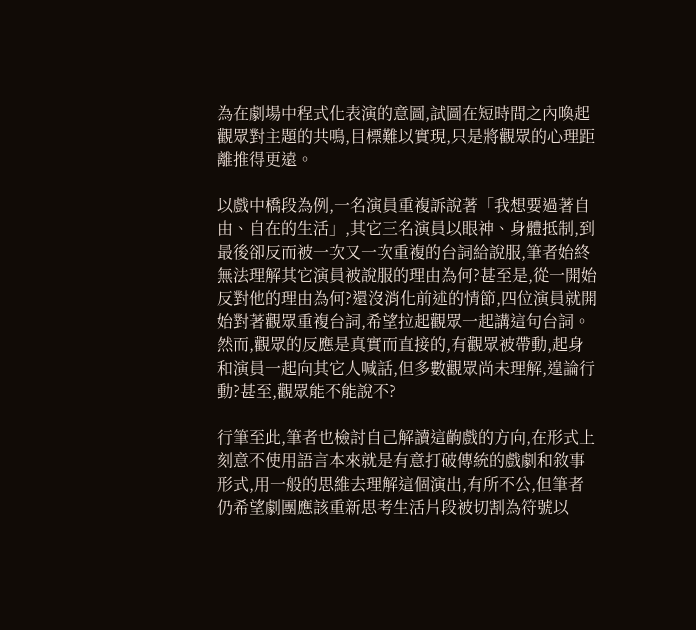為在劇場中程式化表演的意圖,試圖在短時間之內喚起觀眾對主題的共鳴,目標難以實現,只是將觀眾的心理距離推得更遠。

以戲中橋段為例,一名演員重複訴說著「我想要過著自由、自在的生活」,其它三名演員以眼神、身體抵制,到最後卻反而被一次又一次重複的台詞給說服,筆者始終無法理解其它演員被說服的理由為何?甚至是,從一開始反對他的理由為何?還沒消化前述的情節,四位演員就開始對著觀眾重複台詞,希望拉起觀眾一起講這句台詞。然而,觀眾的反應是真實而直接的,有觀眾被帶動,起身和演員一起向其它人喊話,但多數觀眾尚未理解,遑論行動?甚至,觀眾能不能說不?

行筆至此,筆者也檢討自己解讀這齣戲的方向,在形式上刻意不使用語言本來就是有意打破傳統的戲劇和敘事形式,用一般的思維去理解這個演出,有所不公,但筆者仍希望劇團應該重新思考生活片段被切割為符號以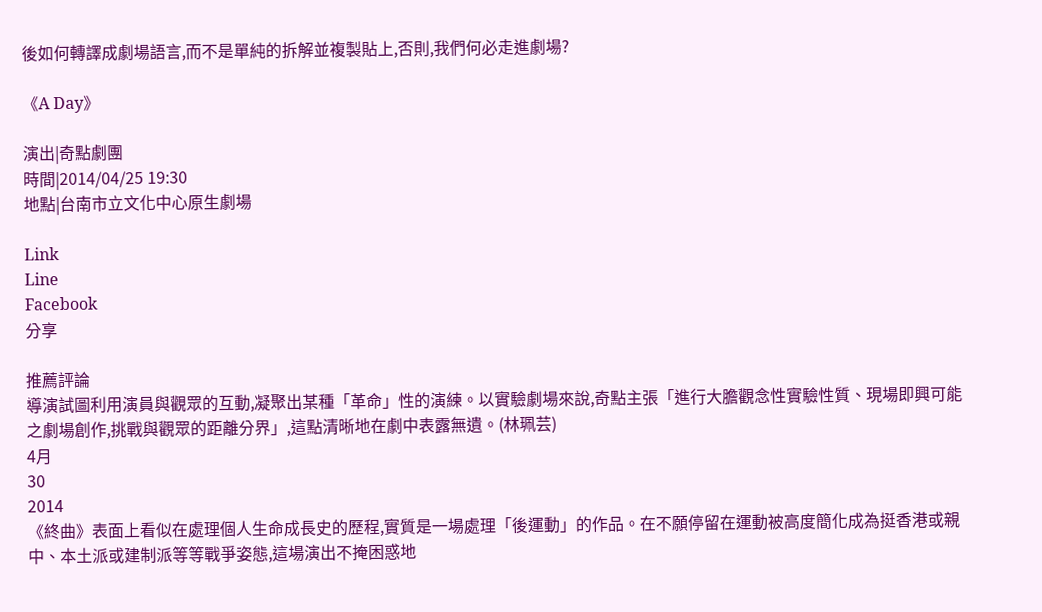後如何轉譯成劇場語言,而不是單純的拆解並複製貼上,否則,我們何必走進劇場?

《A Day》

演出|奇點劇團
時間|2014/04/25 19:30
地點|台南市立文化中心原生劇場

Link
Line
Facebook
分享

推薦評論
導演試圖利用演員與觀眾的互動,凝聚出某種「革命」性的演練。以實驗劇場來說,奇點主張「進行大膽觀念性實驗性質、現場即興可能之劇場創作,挑戰與觀眾的距離分界」,這點清晰地在劇中表露無遺。(林珮芸)
4月
30
2014
《終曲》表面上看似在處理個人生命成長史的歷程,實質是一場處理「後運動」的作品。在不願停留在運動被高度簡化成為挺香港或親中、本土派或建制派等等戰爭姿態,這場演出不掩困惑地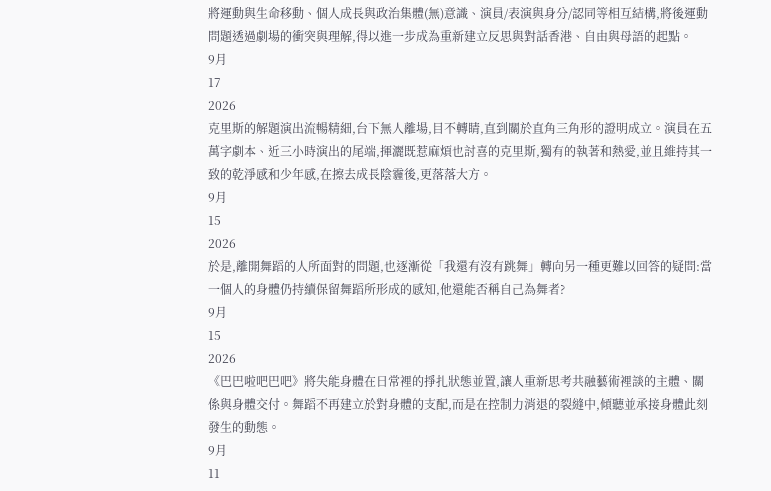將運動與生命移動、個人成長與政治集體(無)意識、演員/表演與身分/認同等相互結構,將後運動問題透過劇場的衝突與理解,得以進一步成為重新建立反思與對話香港、自由與母語的起點。
9月
17
2026
克里斯的解題演出流暢精細,台下無人離場,目不轉睛,直到關於直角三角形的證明成立。演員在五萬字劇本、近三小時演出的尾端,揮灑既惹麻煩也討喜的克里斯,獨有的執著和熱愛,並且維持其一致的乾淨感和少年感,在擦去成長陰霾後,更落落大方。
9月
15
2026
於是,離開舞蹈的人所面對的問題,也逐漸從「我還有沒有跳舞」轉向另一種更難以回答的疑問:當一個人的身體仍持續保留舞蹈所形成的感知,他還能否稱自己為舞者?
9月
15
2026
《巴巴啦吧巴吧》將失能身體在日常裡的掙扎狀態並置,讓人重新思考共融藝術裡談的主體、關係與身體交付。舞蹈不再建立於對身體的支配,而是在控制力消退的裂縫中,傾聽並承接身體此刻發生的動態。
9月
11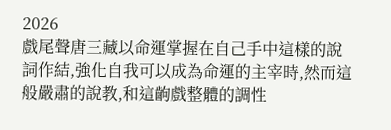2026
戲尾聲唐三藏以命運掌握在自己手中這樣的說詞作結,強化自我可以成為命運的主宰時,然而這般嚴肅的說教,和這齣戲整體的調性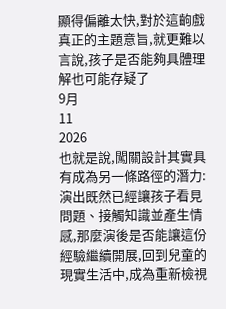顯得偏離太快,對於這齣戲真正的主題意旨,就更難以言說,孩子是否能夠具體理解也可能存疑了
9月
11
2026
也就是說,闖關設計其實具有成為另一條路徑的潛力:演出既然已經讓孩子看見問題、接觸知識並產生情感,那麼演後是否能讓這份經驗繼續開展,回到兒童的現實生活中,成為重新檢視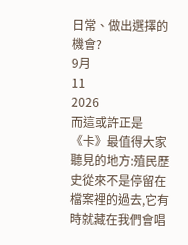日常、做出選擇的機會?
9月
11
2026
而這或許正是《卡》最值得大家聽見的地方:殖民歷史從來不是停留在檔案裡的過去,它有時就藏在我們會唱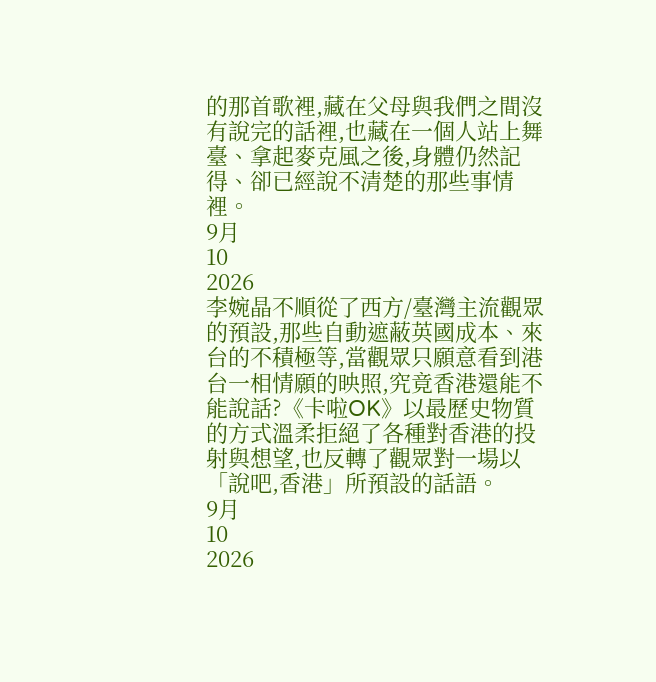的那首歌裡,藏在父母與我們之間沒有說完的話裡,也藏在一個人站上舞臺、拿起麥克風之後,身體仍然記得、卻已經說不清楚的那些事情裡。
9月
10
2026
李婉晶不順從了西方/臺灣主流觀眾的預設,那些自動遮蔽英國成本、來台的不積極等,當觀眾只願意看到港台一相情願的映照,究竟香港還能不能說話?《卡啦OK》以最歷史物質的方式溫柔拒絕了各種對香港的投射與想望,也反轉了觀眾對一場以「說吧,香港」所預設的話語。
9月
10
2026